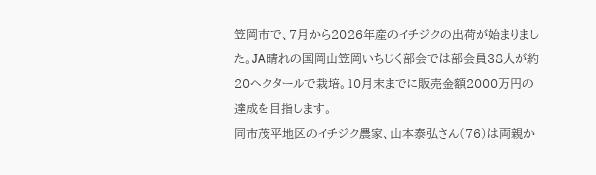笠岡市で、7月から2026年産のイチジクの出荷が始まりました。JA晴れの国岡山笠岡いちじく部会では部会員38人が約20ヘクタールで栽培。10月末までに販売金額2000万円の達成を目指します。
同市茂平地区のイチジク農家、山本泰弘さん(76)は両親か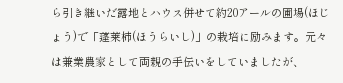ら引き継いだ露地とハウス併せて約20アールの圃場(ほじょう)で「蓬莱柿(ほうらいし)」の栽培に励みます。元々は兼業農家として両親の手伝いをしていましたが、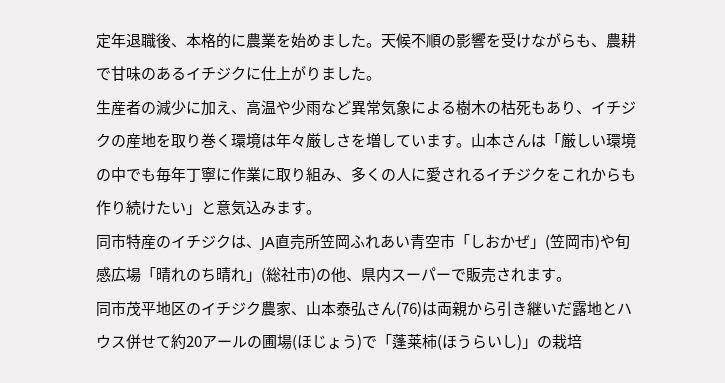定年退職後、本格的に農業を始めました。天候不順の影響を受けながらも、農耕で甘味のあるイチジクに仕上がりました。
生産者の減少に加え、高温や少雨など異常気象による樹木の枯死もあり、イチジクの産地を取り巻く環境は年々厳しさを増しています。山本さんは「厳しい環境の中でも毎年丁寧に作業に取り組み、多くの人に愛されるイチジクをこれからも作り続けたい」と意気込みます。
同市特産のイチジクは、JA直売所笠岡ふれあい青空市「しおかぜ」(笠岡市)や旬感広場「晴れのち晴れ」(総社市)の他、県内スーパーで販売されます。
同市茂平地区のイチジク農家、山本泰弘さん(76)は両親から引き継いだ露地とハウス併せて約20アールの圃場(ほじょう)で「蓬莱柿(ほうらいし)」の栽培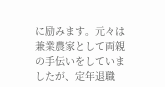に励みます。元々は兼業農家として両親の手伝いをしていましたが、定年退職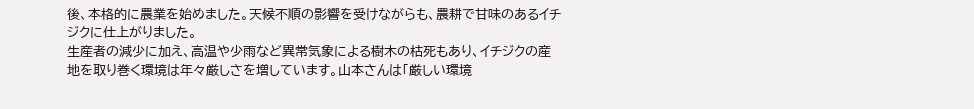後、本格的に農業を始めました。天候不順の影響を受けながらも、農耕で甘味のあるイチジクに仕上がりました。
生産者の減少に加え、高温や少雨など異常気象による樹木の枯死もあり、イチジクの産地を取り巻く環境は年々厳しさを増しています。山本さんは「厳しい環境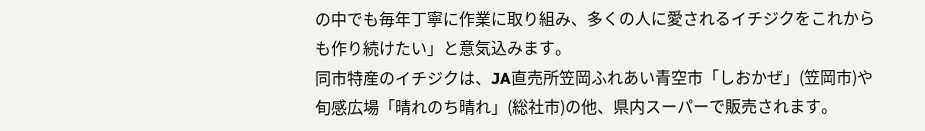の中でも毎年丁寧に作業に取り組み、多くの人に愛されるイチジクをこれからも作り続けたい」と意気込みます。
同市特産のイチジクは、JA直売所笠岡ふれあい青空市「しおかぜ」(笠岡市)や旬感広場「晴れのち晴れ」(総社市)の他、県内スーパーで販売されます。